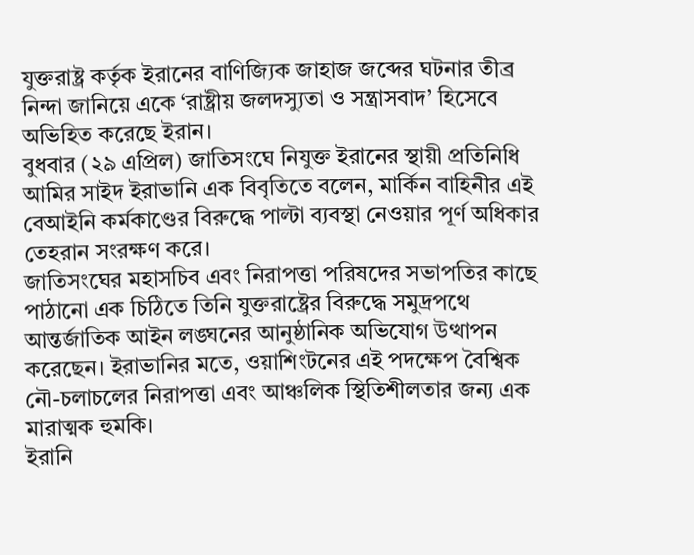যুক্তরাষ্ট্র কর্তৃক ইরানের বাণিজ্যিক জাহাজ জব্দের ঘটনার তীব্র নিন্দা জানিয়ে একে ‘রাষ্ট্রীয় জলদস্যুতা ও সন্ত্রাসবাদ’ হিসেবে অভিহিত করেছে ইরান।
বুধবার (২৯ এপ্রিল) জাতিসংঘে নিযুক্ত ইরানের স্থায়ী প্রতিনিধি আমির সাইদ ইরাভানি এক বিবৃতিতে বলেন, মার্কিন বাহিনীর এই বেআইনি কর্মকাণ্ডের বিরুদ্ধে পাল্টা ব্যবস্থা নেওয়ার পূর্ণ অধিকার তেহরান সংরক্ষণ করে।
জাতিসংঘের মহাসচিব এবং নিরাপত্তা পরিষদের সভাপতির কাছে পাঠানো এক চিঠিতে তিনি যুক্তরাষ্ট্রের বিরুদ্ধে সমুদ্রপথে আন্তর্জাতিক আইন লঙ্ঘনের আনুষ্ঠানিক অভিযোগ উত্থাপন করেছেন। ইরাভানির মতে, ওয়াশিংটনের এই পদক্ষেপ বৈশ্বিক নৌ-চলাচলের নিরাপত্তা এবং আঞ্চলিক স্থিতিশীলতার জন্য এক মারাত্মক হুমকি।
ইরানি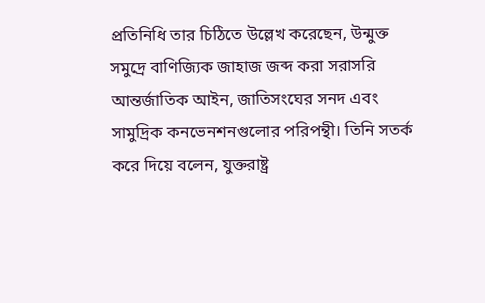প্রতিনিধি তার চিঠিতে উল্লেখ করেছেন, উন্মুক্ত সমুদ্রে বাণিজ্যিক জাহাজ জব্দ করা সরাসরি আন্তর্জাতিক আইন, জাতিসংঘের সনদ এবং সামুদ্রিক কনভেনশনগুলোর পরিপন্থী। তিনি সতর্ক করে দিয়ে বলেন, যুক্তরাষ্ট্র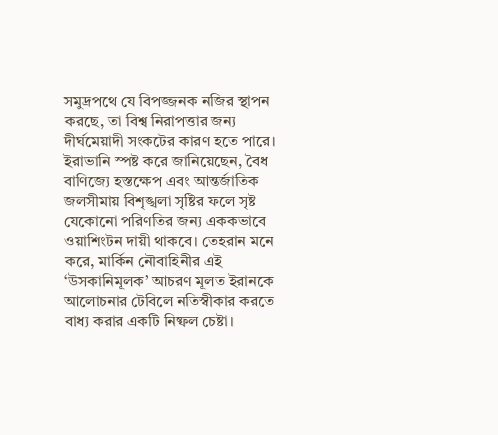সমুদ্রপথে যে বিপজ্জনক নজির স্থাপন করছে, তা বিশ্ব নিরাপত্তার জন্য দীর্ঘমেয়াদী সংকটের কারণ হতে পারে।
ইরাভানি স্পষ্ট করে জানিয়েছেন, বৈধ বাণিজ্যে হস্তক্ষেপ এবং আন্তর্জাতিক জলসীমায় বিশৃঙ্খলা সৃষ্টির ফলে সৃষ্ট যেকোনো পরিণতির জন্য এককভাবে ওয়াশিংটন দায়ী থাকবে। তেহরান মনে করে, মার্কিন নৌবাহিনীর এই ‘উসকানিমূলক’ আচরণ মূলত ইরানকে আলোচনার টেবিলে নতিস্বীকার করতে বাধ্য করার একটি নিষ্ফল চেষ্টা।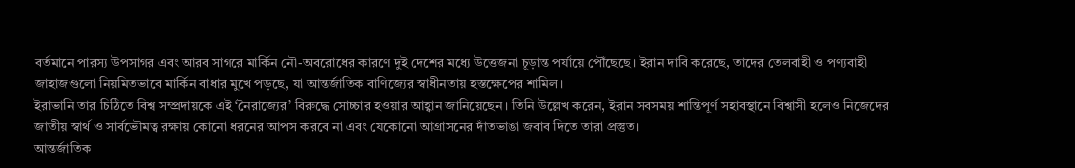বর্তমানে পারস্য উপসাগর এবং আরব সাগরে মার্কিন নৌ-অবরোধের কারণে দুই দেশের মধ্যে উত্তেজনা চূড়ান্ত পর্যায়ে পৌঁছেছে। ইরান দাবি করেছে, তাদের তেলবাহী ও পণ্যবাহী জাহাজগুলো নিয়মিতভাবে মার্কিন বাধার মুখে পড়ছে, যা আন্তর্জাতিক বাণিজ্যের স্বাধীনতায় হস্তক্ষেপের শামিল।
ইরাভানি তার চিঠিতে বিশ্ব সম্প্রদায়কে এই ‘নৈরাজ্যের’ বিরুদ্ধে সোচ্চার হওয়ার আহ্বান জানিয়েছেন। তিনি উল্লেখ করেন, ইরান সবসময় শান্তিপূর্ণ সহাবস্থানে বিশ্বাসী হলেও নিজেদের জাতীয় স্বার্থ ও সার্বভৌমত্ব রক্ষায় কোনো ধরনের আপস করবে না এবং যেকোনো আগ্রাসনের দাঁতভাঙা জবাব দিতে তারা প্রস্তুত।
আন্তর্জাতিক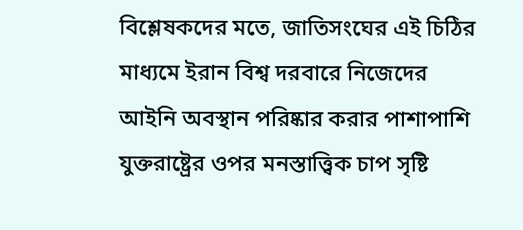বিশ্লেষকদের মতে, জাতিসংঘের এই চিঠির মাধ্যমে ইরান বিশ্ব দরবারে নিজেদের আইনি অবস্থান পরিষ্কার করার পাশাপাশি যুক্তরাষ্ট্রের ওপর মনস্তাত্ত্বিক চাপ সৃষ্টি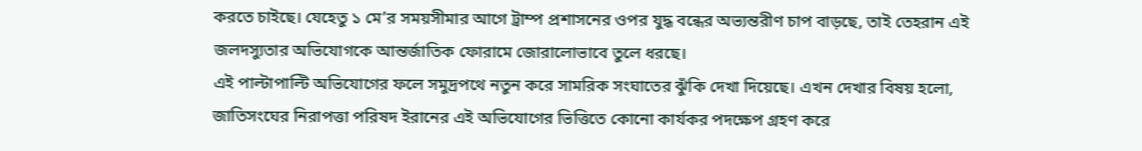করতে চাইছে। যেহেতু ১ মে’র সময়সীমার আগে ট্রাম্প প্রশাসনের ওপর যুদ্ধ বন্ধের অভ্যন্তরীণ চাপ বাড়ছে, তাই তেহরান এই জলদস্যুতার অভিযোগকে আন্তর্জাতিক ফোরামে জোরালোভাবে তুলে ধরছে।
এই পাল্টাপাল্টি অভিযোগের ফলে সমুদ্রপথে নতুন করে সামরিক সংঘাতের ঝুঁকি দেখা দিয়েছে। এখন দেখার বিষয় হলো, জাতিসংঘের নিরাপত্তা পরিষদ ইরানের এই অভিযোগের ভিত্তিতে কোনো কার্যকর পদক্ষেপ গ্রহণ করে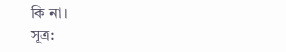কি না।
সূত্র: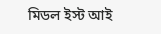মিডল ইস্ট আই